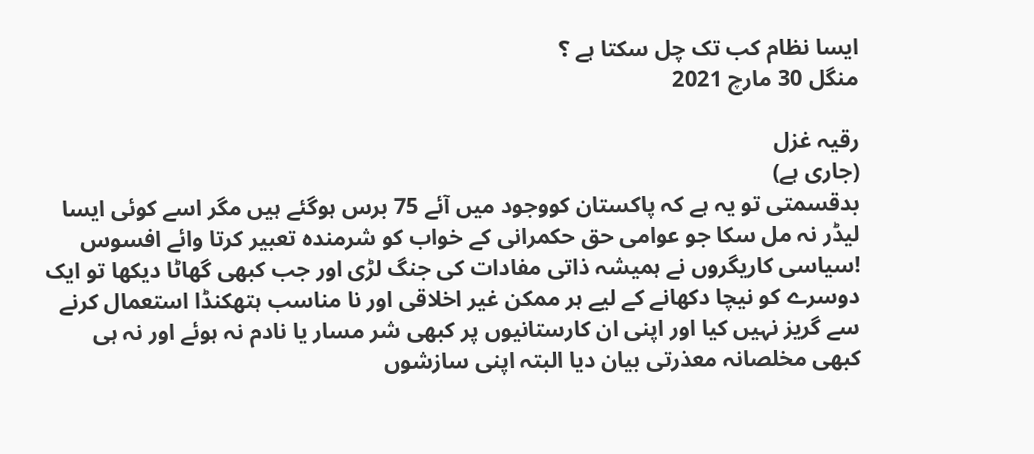ایسا نظام کب تک چل سکتا ہے ؟
منگل 30 مارچ 2021

رقیہ غزل
(جاری ہے)
بدقسمتی تو یہ ہے کہ پاکستان کووجود میں آئے 75 برس ہوگئے ہیں مگر اسے کوئی ایسا لیڈر نہ مل سکا جو عوامی حق حکمرانی کے خواب کو شرمندہ تعبیر کرتا وائے افسوس !سیاسی کاریگروں نے ہمیشہ ذاتی مفادات کی جنگ لڑی اور جب کبھی گھاٹا دیکھا تو ایک دوسرے کو نیچا دکھانے کے لیے ہر ممکن غیر اخلاقی اور نا مناسب ہتھکنڈا استعمال کرنے سے گریز نہیں کیا اور اپنی ان کارستانیوں پر کبھی شر مسار یا نادم نہ ہوئے اور نہ ہی کبھی مخلصانہ معذرتی بیان دیا البتہ اپنی سازشوں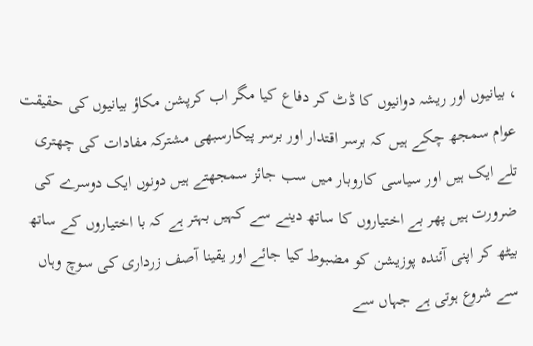، بیانیوں اور ریشہ دوانیوں کا ڈٹ کر دفاع کیا مگر اب کرپشن مکاؤ بیانیوں کی حقیقت عوام سمجھ چکے ہیں کہ برسر اقتدار اور برسر پیکارسبھی مشترکہ مفادات کی چھتری تلے ایک ہیں اور سیاسی کاروبار میں سب جائز سمجھتے ہیں دونوں ایک دوسرے کی ضرورت ہیں پھر بے اختیاروں کا ساتھ دینے سے کہیں بہتر ہے کہ با اختیاروں کے ساتھ بیٹھ کر اپنی آئندہ پوزیشن کو مضبوط کیا جائے اور یقینا آصف زرداری کی سوچ وہاں سے شروع ہوتی ہے جہاں سے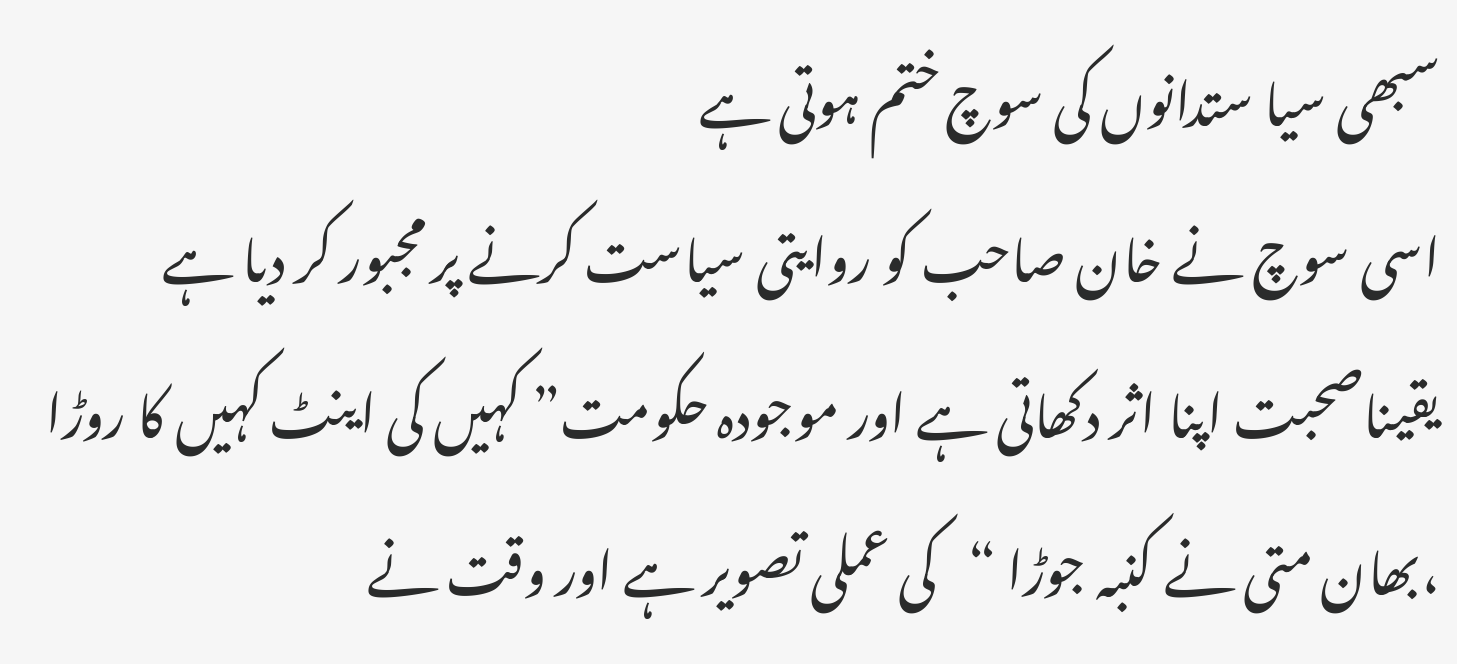سبھی سیا ستدانوں کی سوچ ختم ہوتی ہے
اسی سوچ نے خان صاحب کو روایتی سیاست کرنے پر مجبور کر دیا ہے یقیناصحبت اپنا اثر دکھاتی ہے اور موجودہ حکومت” کہیں کی اینٹ کہیں کا روڑا ،بھان متی نے کنبہ جوڑا “کی عملی تصویر ہے اور وقت نے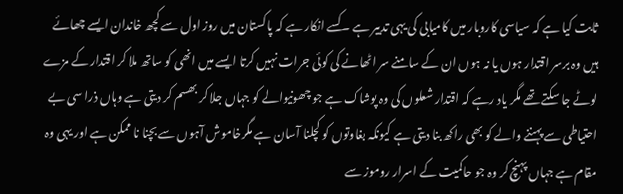ثابت کیا ہے کہ سیاسی کاروبار میں کامیابی کی یہی تدبیر ہے ۔کسے انکار ہے کہ پاکستان میں روز اول سے کچھ خاندان ایسے چھائے ہیں وہ برسر اقتدار ہوں یا نہ ہوں ان کے سامنے سر اٹھانے کی کوئی جرات نہیں کرتا ایسے میں انھی کو ساتھ ملا کر اقتدار کے مزے لوٹے جا سکتے تھے مگر یاد رہے کہ اقتدار شعلوں کی وہ پوشاک ہے جو چھونیوالے کو جہاں جلا کر بھسم کر دیتی ہے وہاں ذرا سی بے احتیاطی سے پہننے والے کو بھی راکھ بنا دیتی ہے کیونکہ بغاوتوں کو کچلنا آسان ہے مگرخاموش آہوں سے بچنا نا ممکن ہے اور یہی وہ مقام ہے جہاں پہنچ کر وہ جو حاکمیت کے اسرار روموز سے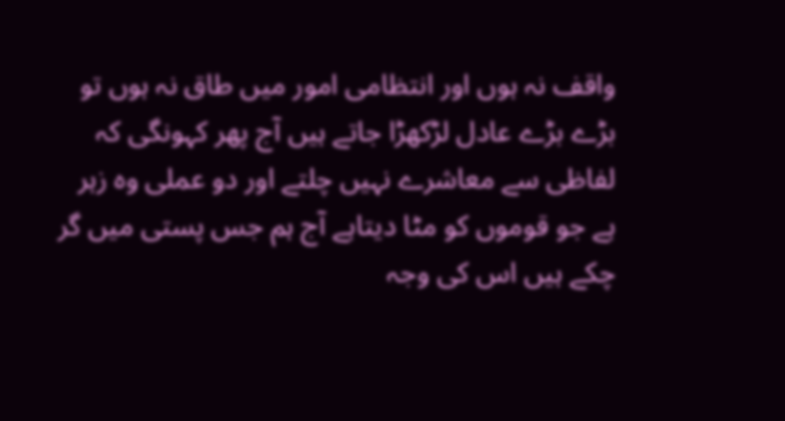واقف نہ ہوں اور انتظامی امور میں طاق نہ ہوں تو بڑے بڑے عادل لڑکھڑا جاتے ہیں آج پھر کہونگی کہ لفاظی سے معاشرے نہیں چلتے اور دو عملی وہ زہر ہے جو قوموں کو مٹا دیتاہے آج ہم جس پستی میں گر چکے ہیں اس کی وجہ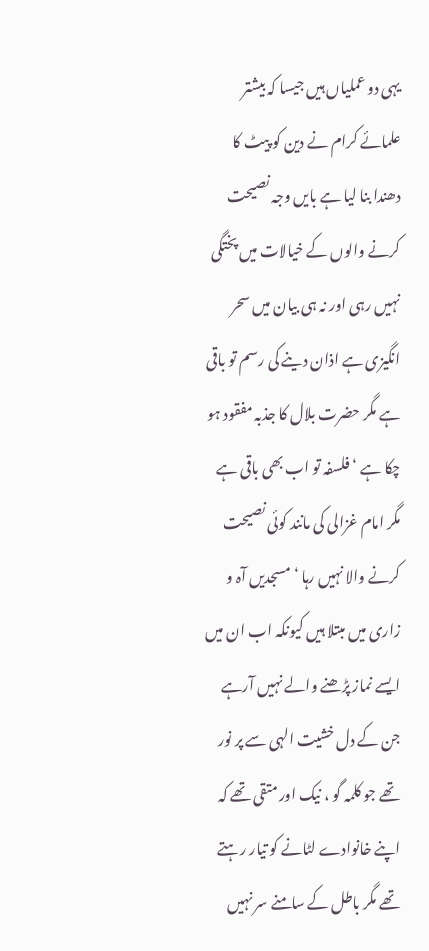یہی دو عملیاں ہیں جیسا کہ بیشتر علمائے کرام نے دین کو پیٹ کا دھندا بنا لیا ہے بایں وجہ نصیحت کرنے والوں کے خیالات میں پختگی نہیں رہی اور نہ ہی بیان میں سحر انگیزی ہے اذان دینے کی رسم تو باقی ہے مگر حضرت بلال کا جذبہ مفقود ہو چکا ہے ‘فلسفہ تو اب بھی باقی ہے مگر امام غزالی کی مانند کوئی نصیحت کرنے والا نہیں رہا ‘مسجدیں آہ و زاری میں مبتلا ہیں کیونکہ اب ان میں ایسے نماز پڑھنے والے نہیں آرہے جن کے دل خشیت الہی سے پر نور تھے جو کلمہ گو ، نیک اور متقی تھے کہ اپنے خانوادے لٹانے کو تیار رہتے تھے مگر باطل کے سامنے سر نہیں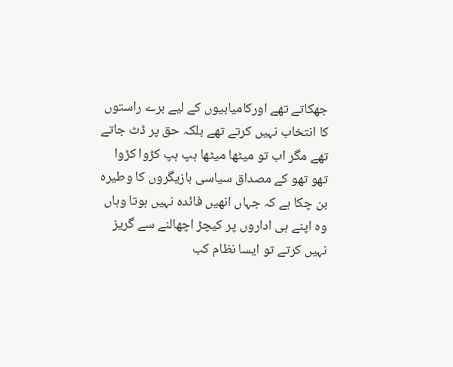جھکاتے تھے اورکامیابیوں کے لیے برے راستوں کا انتخاب نہیں کرتے تھے بلکہ حق پر ڈٹ جاتے تھے مگر اب تو میٹھا میٹھا ہپ ہپ کڑوا کڑوا تھو تھو کے مصداق سیاسی بازیگروں کا وطیرہ بن چکا ہے کہ جہاں انھیں فائدہ نہیں ہوتا وہاں وہ اپنے ہی اداروں پر کیچڑ اچھالنے سے گریز نہیں کرتے تو ایسا نظام کب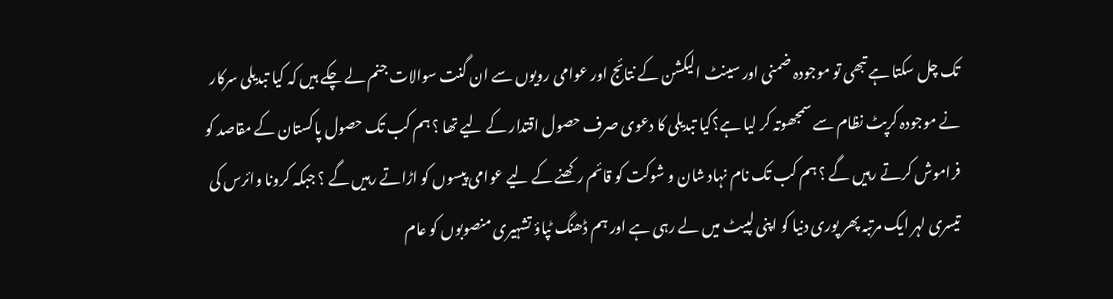تک چل سکتا ہے تبھی تو موجودہ ضمنی اور سینٹ الیکشن کے نتائج اور عوامی رویوں سے ان گنت سوالات جنم لے چکے ہیں کہ کیا تبدیلی سرکار نے موجودہ کرپٹ نظام سے سمجھوتہ کر لیا ہے؟کیا تبدیلی کا دعوی صرف حصول اقتدار کے لیے تھا ؟ ہم کب تک حصول پاکستان کے مقاصد کو فراموش کرتے رہیں گے ؟ ہم کب تک نام نہاد شان و شوکت کو قائم رکھنے کے لیے عوامی پیسوں کو اڑاتے رہیں گے ؟ جبکہ کرونا وائرس کی تیسری لہر ایک مرتبہ پھر پوری دنیا کو اپنی لپیٹ میں لے رہی ہے اور ہم ڈھنگ ٹپاؤ تشہیری منصوبوں کو عام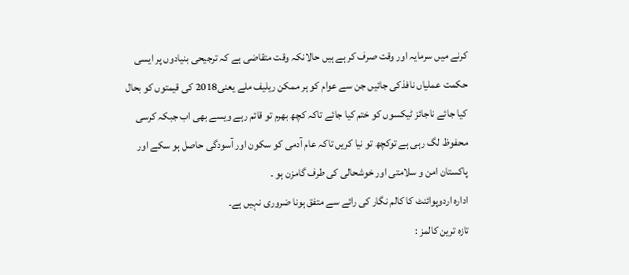کرنے میں سرمایہ اور وقت صرف کر ہے ہیں حالانکہ وقت متقاضی ہے کہ ترجیحی بنیادوں پر ایسی حکمت عملیاں نافذکی جائیں جن سے عوام کو ہر ممکن ریلیف ملے یعنی2018 کی قیمتوں کو بحال کیا جائے ناجائز ٹیکسوں کو ختم کیا جائے تاکہ کچھ بھرم تو قائم رہے ویسے بھی اب جبکہ کرسی محفوظ لگ رہی ہے توکچھ تو نیا کریں تاکہ عام آدمی کو سکون اور آسودگی حاصل ہو سکے اور پاکستان امن و سلامتی اور خوشحالی کی طرف گامزن ہو ۔
ادارہ اردوپوائنٹ کا کالم نگار کی رائے سے متفق ہونا ضروری نہیں ہے۔
تازہ ترین کالمز :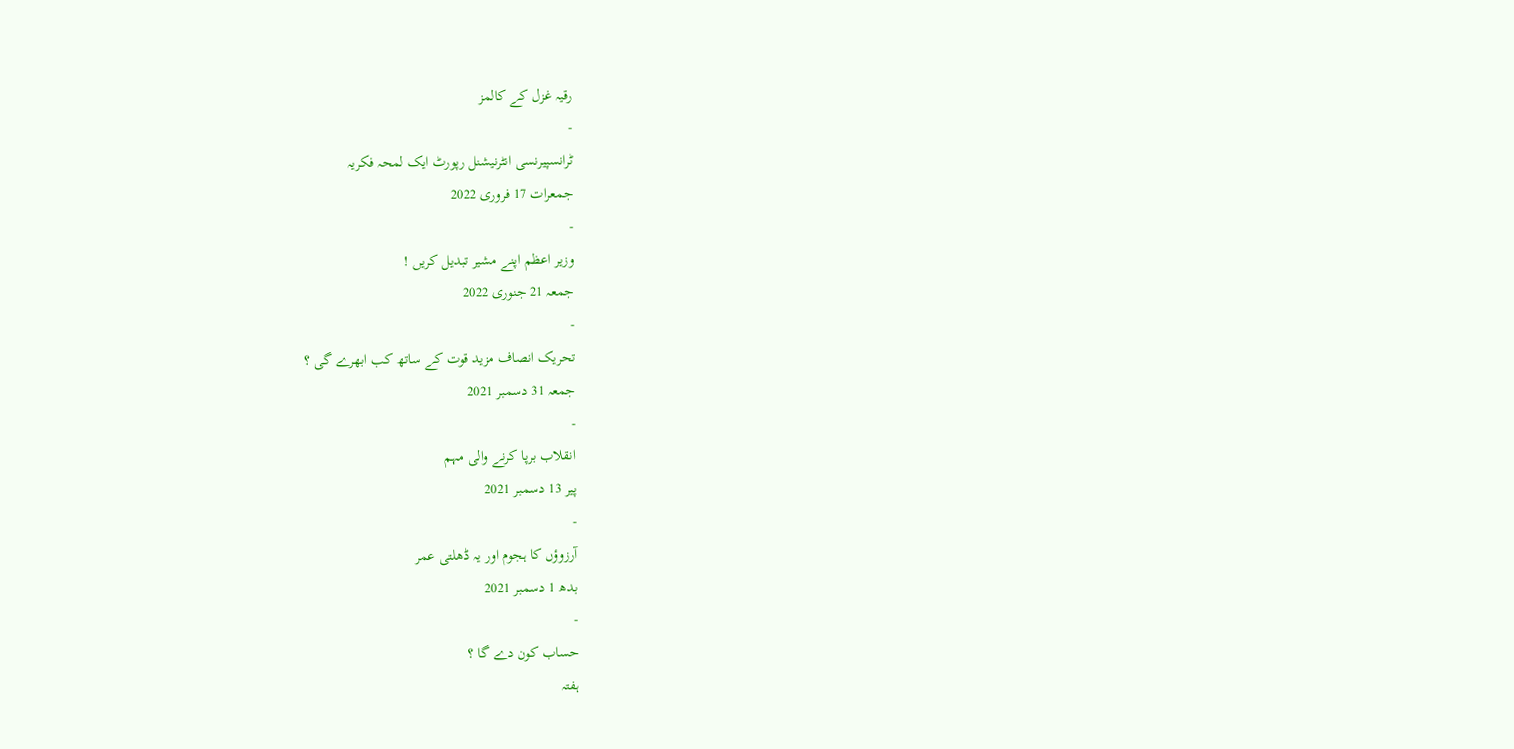رقیہ غزل کے کالمز
-
ٹرانسپیرنسی انٹرنیشنل رپورٹ ایک لمحہ فکریہ
جمعرات 17 فروری 2022
-
وزیر اعظم اپنے مشیر تبدیل کریں !
جمعہ 21 جنوری 2022
-
تحریک انصاف مزید قوت کے ساتھ کب ابھرے گی ؟
جمعہ 31 دسمبر 2021
-
انقلاب برپا کرنے والی مہم
پیر 13 دسمبر 2021
-
آرزوؤں کا ہجوم اور یہ ڈھلتی عمر
بدھ 1 دسمبر 2021
-
حساب کون دے گا ؟
ہفتہ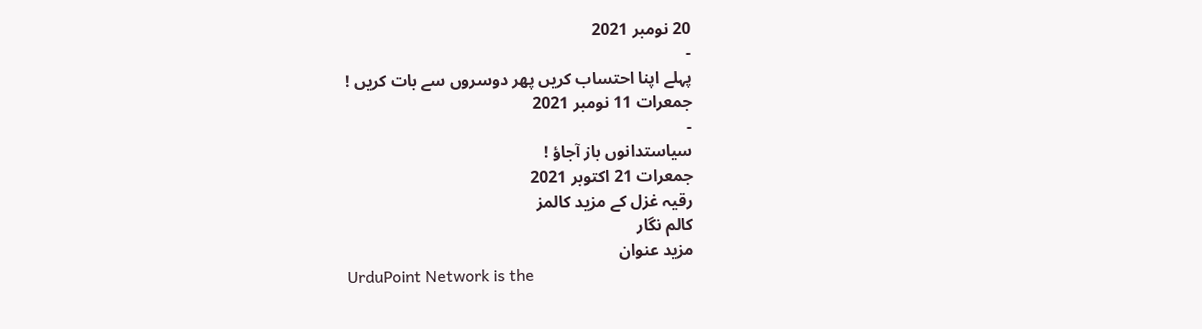20 نومبر 2021
-
پہلے اپنا احتساب کریں پھر دوسروں سے بات کریں !
جمعرات 11 نومبر 2021
-
سیاستدانوں باز آجاؤ !
جمعرات 21 اکتوبر 2021
رقیہ غزل کے مزید کالمز
کالم نگار
مزید عنوان
UrduPoint Network is the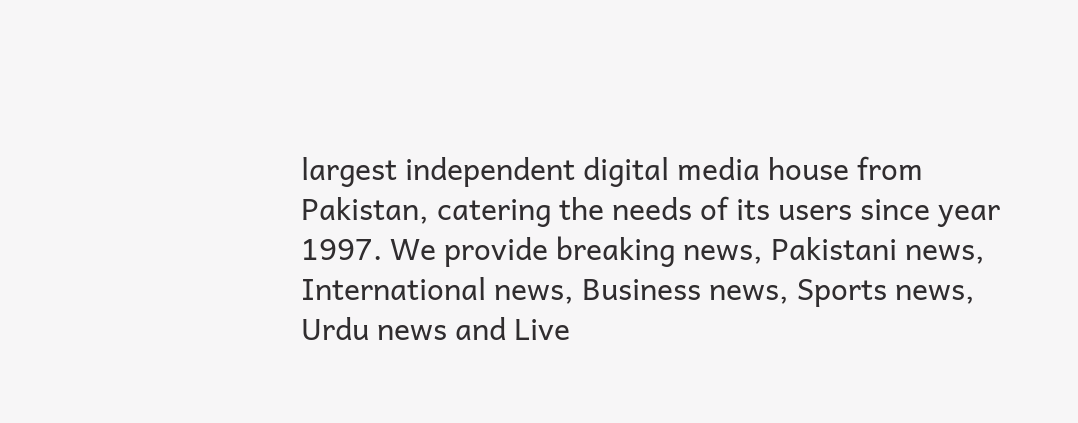largest independent digital media house from Pakistan, catering the needs of its users since year 1997. We provide breaking news, Pakistani news, International news, Business news, Sports news, Urdu news and Live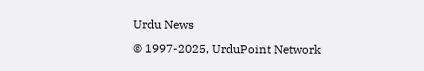Urdu News
© 1997-2025, UrduPoint Network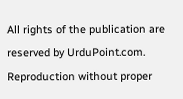All rights of the publication are reserved by UrduPoint.com. Reproduction without proper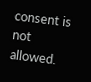consent is not allowed.